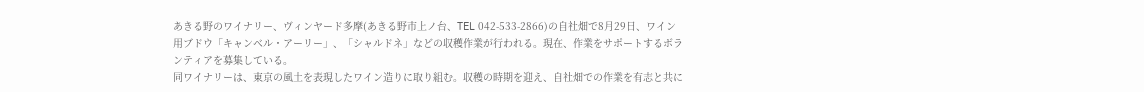あきる野のワイナリー、ヴィンヤード多摩(あきる野市上ノ台、TEL 042-533-2866)の自社畑で8月29日、ワイン用ブドウ「キャンベル・アーリー」、「シャルドネ」などの収穫作業が行われる。現在、作業をサポートするボランティアを募集している。
同ワイナリーは、東京の風土を表現したワイン造りに取り組む。収穫の時期を迎え、自社畑での作業を有志と共に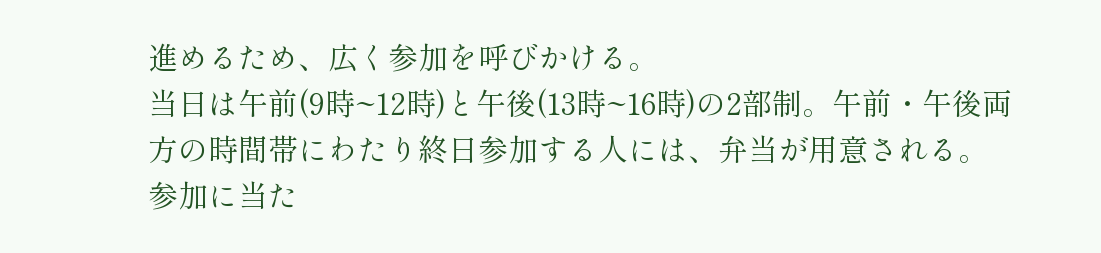進めるため、広く参加を呼びかける。
当日は午前(9時~12時)と午後(13時~16時)の2部制。午前・午後両方の時間帯にわたり終日参加する人には、弁当が用意される。
参加に当た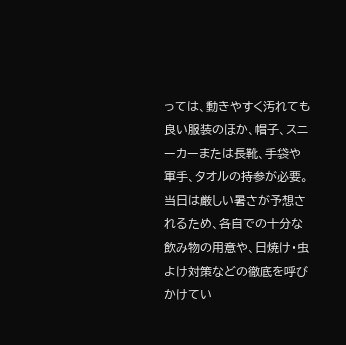っては、動きやすく汚れても良い服装のほか、帽子、スニーカーまたは長靴、手袋や軍手、タオルの持参が必要。当日は厳しい暑さが予想されるため、各自での十分な飲み物の用意や、日焼け・虫よけ対策などの徹底を呼びかけてい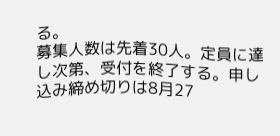る。
募集人数は先着30人。定員に達し次第、受付を終了する。申し込み締め切りは8月27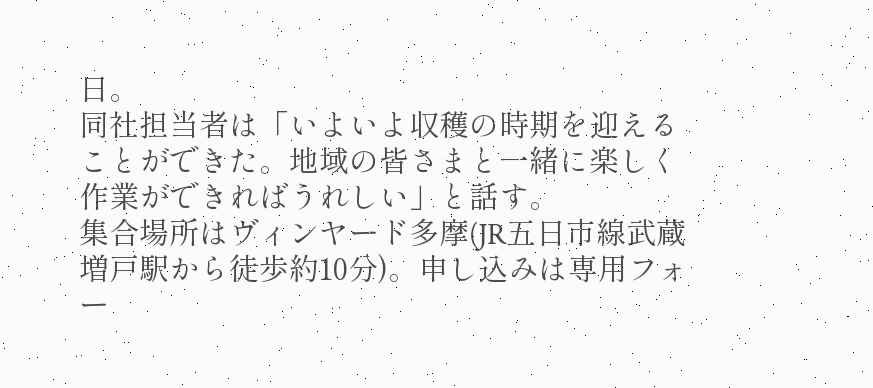日。
同社担当者は「いよいよ収穫の時期を迎えることができた。地域の皆さまと一緒に楽しく作業ができればうれしい」と話す。
集合場所はヴィンヤード多摩(JR五日市線武蔵増戸駅から徒歩約10分)。申し込みは専用フォー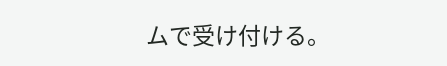ムで受け付ける。